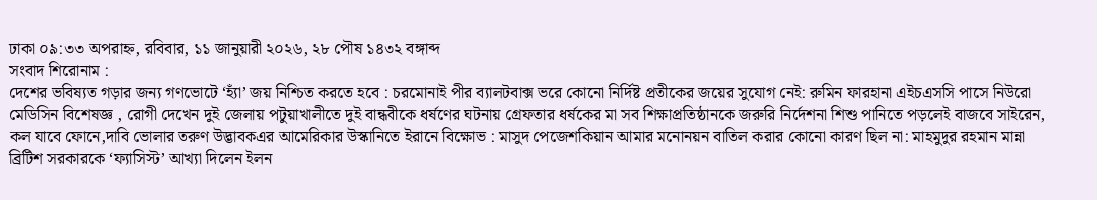ঢাকা ০৯:৩৩ অপরাহ্ন, রবিবার, ১১ জানুয়ারী ২০২৬, ২৮ পৌষ ১৪৩২ বঙ্গাব্দ
সংবাদ শিরোনাম :
দেশের ভবিষ্যত গড়ার জন্য গণভোটে ‘হ্যাঁ’ জয় নিশ্চিত করতে হবে : চরমোনাই পীর ব্যালটবাক্স ভরে কোনো নির্দিষ্ট প্রতীকের জয়ের সুযোগ নেই: রুমিন ফারহানা এইচএসসি পাসে নিউরো মেডিসিন বিশেষজ্ঞ , রোগী দেখেন দুই জেলায় পটুয়াখালীতে দুই বান্ধবীকে ধর্ষণের ঘটনায় গ্রেফতার ধর্ষকের মা সব শিক্ষাপ্রতিষ্ঠানকে জরুরি নির্দেশনা শিশু পানিতে পড়লেই বাজবে সাইরেন, কল যাবে ফোনে,দাবি ভোলার তরুণ উদ্ভাবকএর আমেরিকার উস্কানিতে ইরানে বিক্ষোভ : মাসুদ পেজেশকিয়ান আমার মনোনয়ন বাতিল করার কোনো কারণ ছিল না: মাহমুদুর রহমান মান্না ব্রিটিশ সরকারকে ‘ফ্যাসিস্ট’ আখ্যা দিলেন ইলন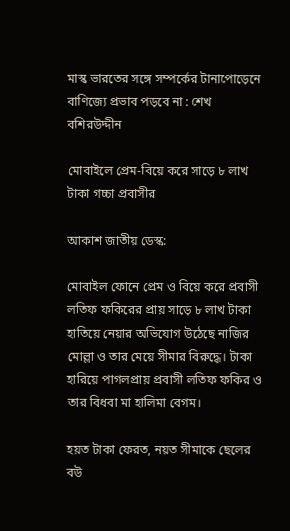মাস্ক ভারতের সঙ্গে সম্পর্কের টানাপোড়েনে বাণিজ্যে প্রভাব পড়বে না : শেখ বশিরউদ্দীন

মোবাইলে প্রেম-বিয়ে করে সাড়ে ৮ লাখ টাকা গচ্চা প্রবাসীর

আকাশ জাতীয় ডেস্ক:

মোবাইল ফোনে প্রেম ও বিয়ে করে প্রবাসী লতিফ ফকিরের প্রায় সাড়ে ৮ লাখ টাকা হাতিয়ে নেয়ার অভিযোগ উঠেছে নাজির মোল্লা ও তার মেয়ে সীমার বিরুদ্ধে। টাকা হারিয়ে পাগলপ্রায় প্রবাসী লতিফ ফকির ও তার বিধবা মা হালিমা বেগম।

হয়ত টাকা ফেরত, নয়ত সীমাকে ছেলের বউ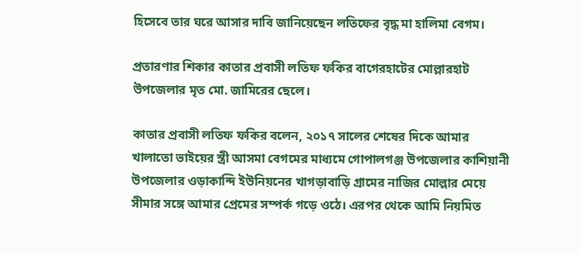হিসেবে তার ঘরে আসার দাবি জানিয়েছেন লতিফের বৃদ্ধ মা হালিমা বেগম।

প্রতারণার শিকার কাতার প্রবাসী লতিফ ফকির বাগেরহাটের মোল্লারহাট উপজেলার মৃত মো. জামিরের ছেলে।

কাতার প্রবাসী লতিফ ফকির বলেন, ২০১৭ সালের শেষের দিকে আমার খালাতো ভাইয়ের স্ত্রী আসমা বেগমের মাধ্যমে গোপালগঞ্জ উপজেলার কাশিয়ানী উপজেলার ওড়াকান্দি ইউনিয়নের খাগড়াবাড়ি গ্রামের নাজির মোল্লার মেয়ে সীমার সঙ্গে আমার প্রেমের সম্পর্ক গড়ে ওঠে। এরপর থেকে আমি নিয়মিত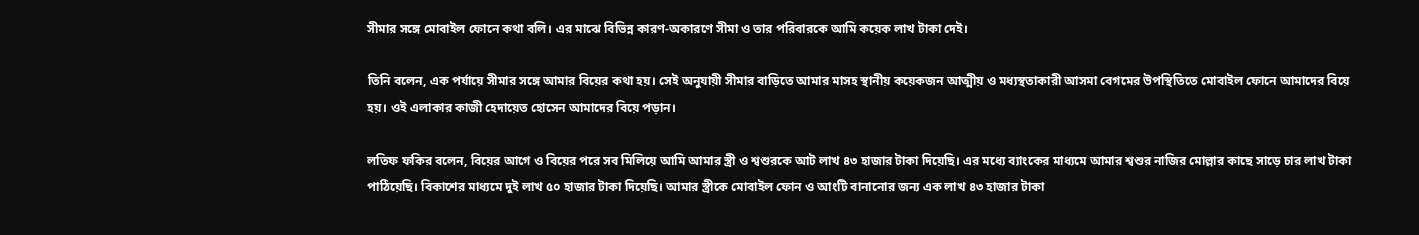সীমার সঙ্গে মোবাইল ফোনে কথা বলি। এর মাঝে বিভিন্ন কারণ-অকারণে সীমা ও তার পরিবারকে আমি কয়েক লাখ টাকা দেই।

তিনি বলেন, এক পর্যায়ে সীমার সঙ্গে আমার বিয়ের কথা হয়। সেই অনুযায়ী সীমার বাড়িতে আমার মাসহ স্থানীয় কয়েকজন আত্মীয় ও মধ্যস্থতাকারী আসমা বেগমের উপস্থিতিতে মোবাইল ফোনে আমাদের বিয়ে হয়। ওই এলাকার কাজী হেদায়েত হোসেন আমাদের বিয়ে পড়ান।

লতিফ ফকির বলেন, বিয়ের আগে ও বিয়ের পরে সব মিলিয়ে আমি আমার স্ত্রী ও শ্বশুরকে আট লাখ ৪৩ হাজার টাকা দিয়েছি। এর মধ্যে ব্যাংকের মাধ্যমে আমার শ্বশুর নাজির মোল্লার কাছে সাড়ে চার লাখ টাকা পাঠিয়েছি। বিকাশের মাধ্যমে দুই লাখ ৫০ হাজার টাকা দিয়েছি। আমার স্ত্রীকে মোবাইল ফোন ও আংটি বানানোর জন্য এক লাখ ৪৩ হাজার টাকা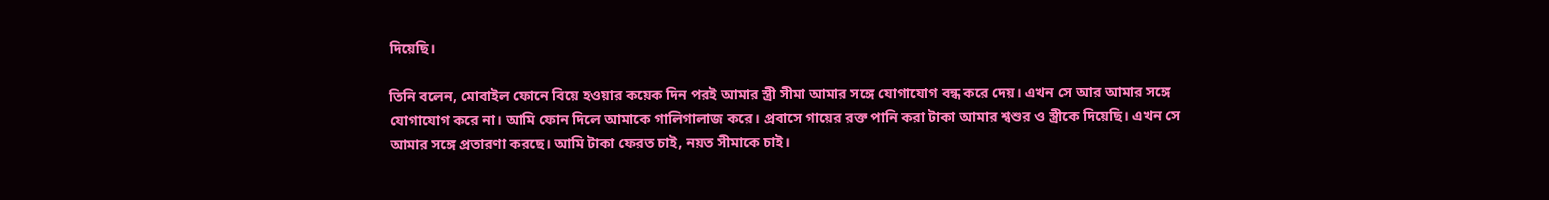দিয়েছি।

তিনি বলেন, মোবাইল ফোনে বিয়ে হওয়ার কয়েক দিন পরই আমার স্ত্রী সীমা আমার সঙ্গে যোগাযোগ বন্ধ করে দেয়। এখন সে আর আমার সঙ্গে যোগাযোগ করে না। আমি ফোন দিলে আমাকে গালিগালাজ করে। প্রবাসে গায়ের রক্ত পানি করা টাকা আমার শ্বশুর ও স্ত্রীকে দিয়েছি। এখন সে আমার সঙ্গে প্রতারণা করছে। আমি টাকা ফেরত চাই, নয়ত সীমাকে চাই।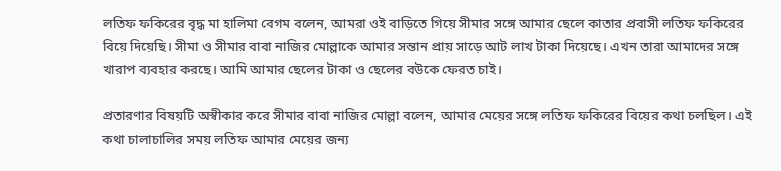লতিফ ফকিরের বৃদ্ধ মা হালিমা বেগম বলেন, আমরা ওই বাড়িতে গিয়ে সীমার সঙ্গে আমার ছেলে কাতার প্রবাসী লতিফ ফকিরের বিয়ে দিয়েছি। সীমা ও সীমার বাবা নাজির মোল্লাকে আমার সন্তান প্রায় সাড়ে আট লাখ টাকা দিয়েছে। এখন তারা আমাদের সঙ্গে খারাপ ব্যবহার করছে। আমি আমার ছেলের টাকা ও ছেলের বউকে ফেরত চাই।

প্রতারণার বিষয়টি অস্বীকার করে সীমার বাবা নাজির মোল্লা বলেন, আমার মেয়ের সঙ্গে লতিফ ফকিরের বিয়ের কথা চলছিল। এই কথা চালাচালির সময় লতিফ আমার মেয়ের জন্য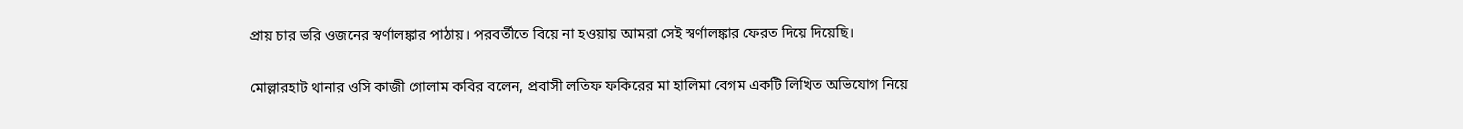প্রায় চার ভরি ওজনের স্বর্ণালঙ্কার পাঠায়। পরবর্তীতে বিয়ে না হওয়ায় আমরা সেই স্বর্ণালঙ্কার ফেরত দিয়ে দিয়েছি।

মোল্লারহাট থানার ওসি কাজী গোলাম কবির বলেন, প্রবাসী লতিফ ফকিরের মা হালিমা বেগম একটি লিখিত অভিযোগ নিয়ে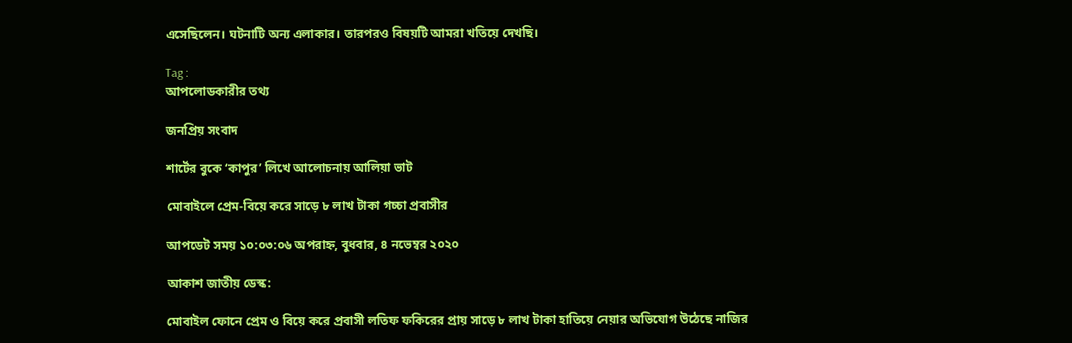এসেছিলেন। ঘটনাটি অন্য এলাকার। তারপরও বিষয়টি আমরা খতিয়ে দেখছি।

Tag :
আপলোডকারীর তথ্য

জনপ্রিয় সংবাদ

শার্টের বুকে ‘কাপুর’ লিখে আলোচনায় আলিয়া ভাট

মোবাইলে প্রেম-বিয়ে করে সাড়ে ৮ লাখ টাকা গচ্চা প্রবাসীর

আপডেট সময় ১০:০৩:০৬ অপরাহ্ন, বুধবার, ৪ নভেম্বর ২০২০

আকাশ জাতীয় ডেস্ক:

মোবাইল ফোনে প্রেম ও বিয়ে করে প্রবাসী লতিফ ফকিরের প্রায় সাড়ে ৮ লাখ টাকা হাতিয়ে নেয়ার অভিযোগ উঠেছে নাজির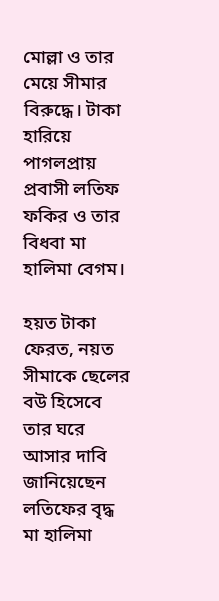মোল্লা ও তার মেয়ে সীমার বিরুদ্ধে। টাকা হারিয়ে পাগলপ্রায় প্রবাসী লতিফ ফকির ও তার বিধবা মা হালিমা বেগম।

হয়ত টাকা ফেরত, নয়ত সীমাকে ছেলের বউ হিসেবে তার ঘরে আসার দাবি জানিয়েছেন লতিফের বৃদ্ধ মা হালিমা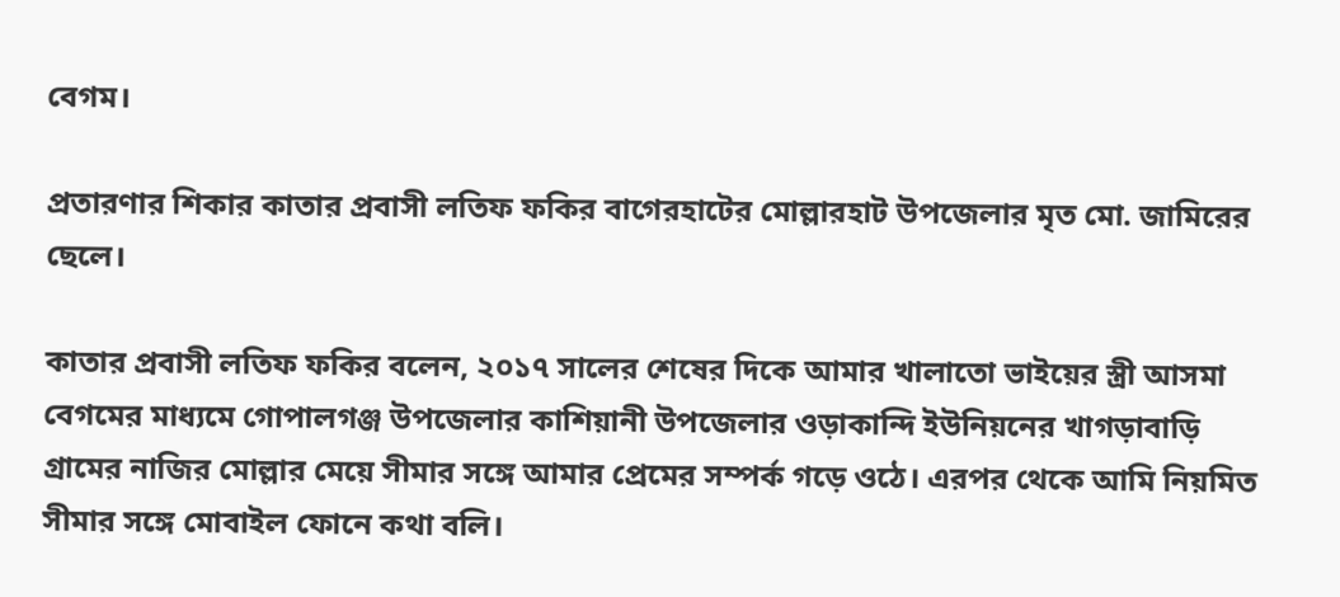বেগম।

প্রতারণার শিকার কাতার প্রবাসী লতিফ ফকির বাগেরহাটের মোল্লারহাট উপজেলার মৃত মো. জামিরের ছেলে।

কাতার প্রবাসী লতিফ ফকির বলেন, ২০১৭ সালের শেষের দিকে আমার খালাতো ভাইয়ের স্ত্রী আসমা বেগমের মাধ্যমে গোপালগঞ্জ উপজেলার কাশিয়ানী উপজেলার ওড়াকান্দি ইউনিয়নের খাগড়াবাড়ি গ্রামের নাজির মোল্লার মেয়ে সীমার সঙ্গে আমার প্রেমের সম্পর্ক গড়ে ওঠে। এরপর থেকে আমি নিয়মিত সীমার সঙ্গে মোবাইল ফোনে কথা বলি।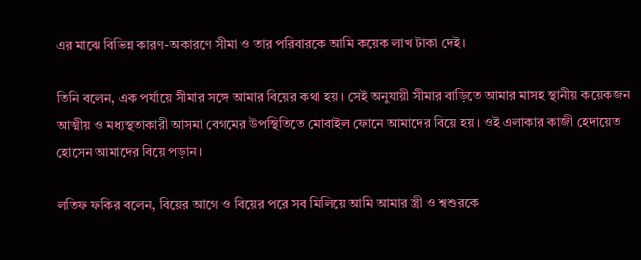এর মাঝে বিভিন্ন কারণ-অকারণে সীমা ও তার পরিবারকে আমি কয়েক লাখ টাকা দেই।

তিনি বলেন, এক পর্যায়ে সীমার সঙ্গে আমার বিয়ের কথা হয়। সেই অনুযায়ী সীমার বাড়িতে আমার মাসহ স্থানীয় কয়েকজন আত্মীয় ও মধ্যস্থতাকারী আসমা বেগমের উপস্থিতিতে মোবাইল ফোনে আমাদের বিয়ে হয়। ওই এলাকার কাজী হেদায়েত হোসেন আমাদের বিয়ে পড়ান।

লতিফ ফকির বলেন, বিয়ের আগে ও বিয়ের পরে সব মিলিয়ে আমি আমার স্ত্রী ও শ্বশুরকে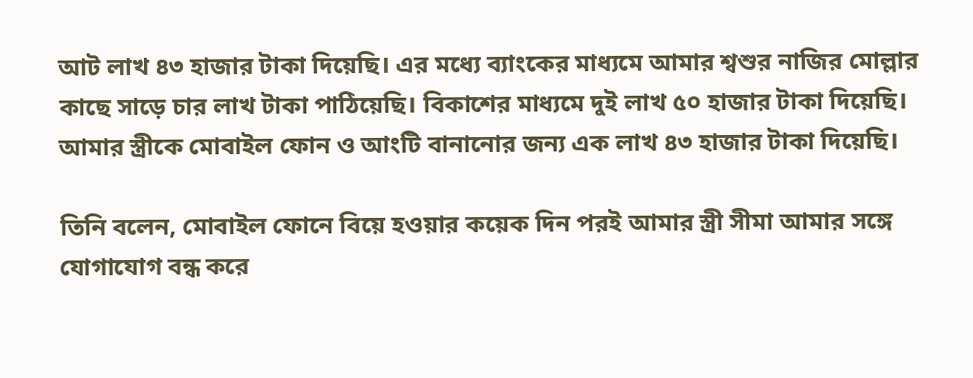আট লাখ ৪৩ হাজার টাকা দিয়েছি। এর মধ্যে ব্যাংকের মাধ্যমে আমার শ্বশুর নাজির মোল্লার কাছে সাড়ে চার লাখ টাকা পাঠিয়েছি। বিকাশের মাধ্যমে দুই লাখ ৫০ হাজার টাকা দিয়েছি। আমার স্ত্রীকে মোবাইল ফোন ও আংটি বানানোর জন্য এক লাখ ৪৩ হাজার টাকা দিয়েছি।

তিনি বলেন, মোবাইল ফোনে বিয়ে হওয়ার কয়েক দিন পরই আমার স্ত্রী সীমা আমার সঙ্গে যোগাযোগ বন্ধ করে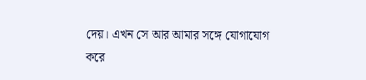দেয়। এখন সে আর আমার সঙ্গে যোগাযোগ করে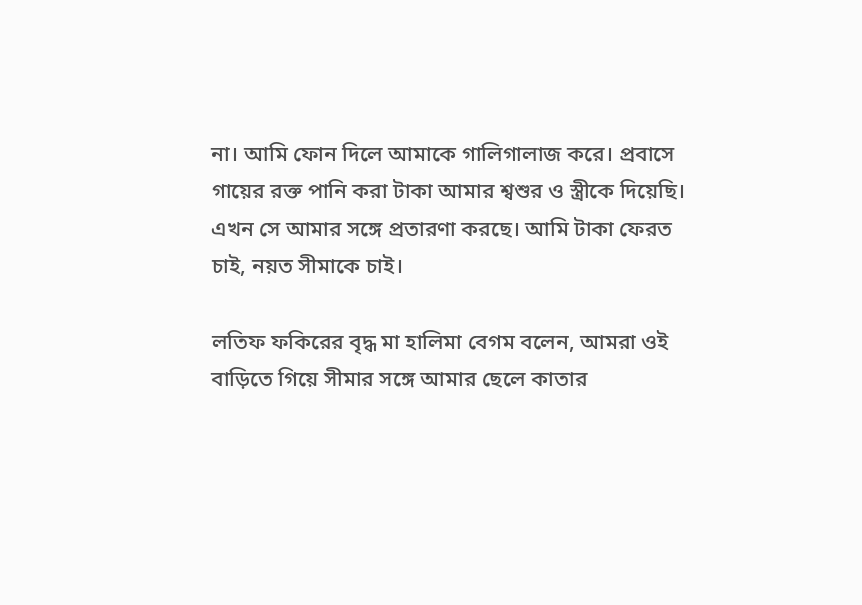না। আমি ফোন দিলে আমাকে গালিগালাজ করে। প্রবাসে গায়ের রক্ত পানি করা টাকা আমার শ্বশুর ও স্ত্রীকে দিয়েছি। এখন সে আমার সঙ্গে প্রতারণা করছে। আমি টাকা ফেরত চাই, নয়ত সীমাকে চাই।

লতিফ ফকিরের বৃদ্ধ মা হালিমা বেগম বলেন, আমরা ওই বাড়িতে গিয়ে সীমার সঙ্গে আমার ছেলে কাতার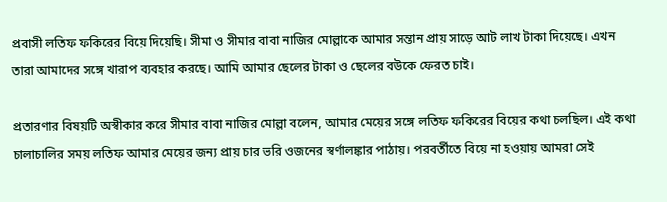প্রবাসী লতিফ ফকিরের বিয়ে দিয়েছি। সীমা ও সীমার বাবা নাজির মোল্লাকে আমার সন্তান প্রায় সাড়ে আট লাখ টাকা দিয়েছে। এখন তারা আমাদের সঙ্গে খারাপ ব্যবহার করছে। আমি আমার ছেলের টাকা ও ছেলের বউকে ফেরত চাই।

প্রতারণার বিষয়টি অস্বীকার করে সীমার বাবা নাজির মোল্লা বলেন, আমার মেয়ের সঙ্গে লতিফ ফকিরের বিয়ের কথা চলছিল। এই কথা চালাচালির সময় লতিফ আমার মেয়ের জন্য প্রায় চার ভরি ওজনের স্বর্ণালঙ্কার পাঠায়। পরবর্তীতে বিয়ে না হওয়ায় আমরা সেই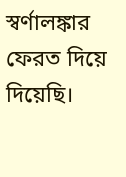স্বর্ণালঙ্কার ফেরত দিয়ে দিয়েছি।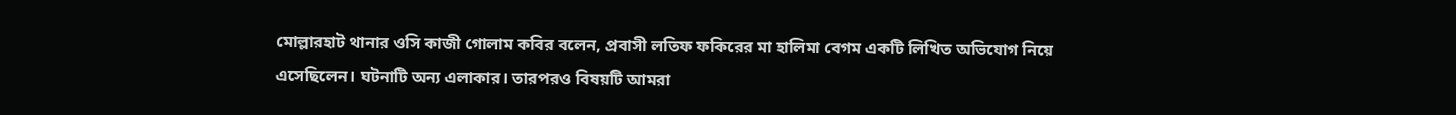মোল্লারহাট থানার ওসি কাজী গোলাম কবির বলেন, প্রবাসী লতিফ ফকিরের মা হালিমা বেগম একটি লিখিত অভিযোগ নিয়ে এসেছিলেন। ঘটনাটি অন্য এলাকার। তারপরও বিষয়টি আমরা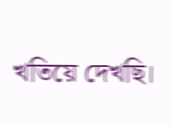খতিয়ে দেখছি।